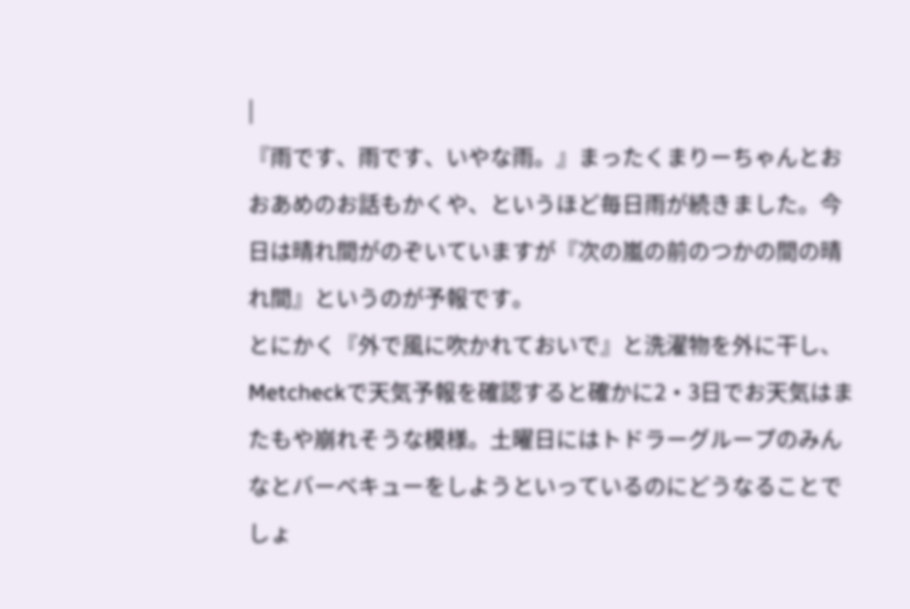|
『雨です、雨です、いやな雨。』まったくまりーちゃんとおおあめのお話もかくや、というほど毎日雨が続きました。今日は晴れ間がのぞいていますが『次の嵐の前のつかの間の晴れ間』というのが予報です。
とにかく『外で風に吹かれておいで』と洗濯物を外に干し、Metcheckで天気予報を確認すると確かに2・3日でお天気はまたもや崩れそうな模様。土曜日にはトドラーグループのみんなとバーベキューをしようといっているのにどうなることでしょ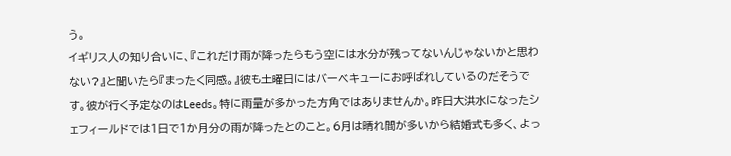う。
イギリス人の知り合いに、『これだけ雨が降ったらもう空には水分が残ってないんじゃないかと思わない?』と聞いたら『まったく同感。』彼も土曜日にはバーベキューにお呼ばれしているのだそうです。彼が行く予定なのはLeeds。特に雨量が多かった方角ではありませんか。昨日大洪水になったシェフィールドでは1日で1か月分の雨が降ったとのこと。6月は晴れ間が多いから結婚式も多く、よっ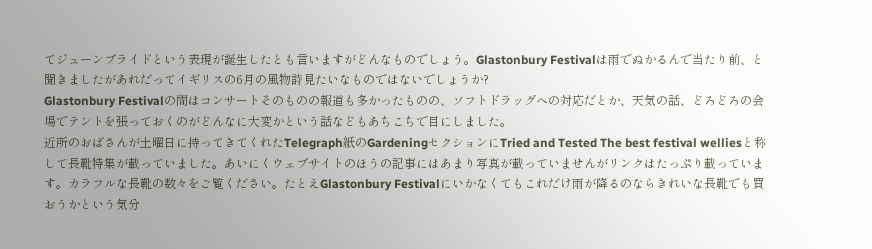てジューンブライドという表現が誕生したとも言いますがどんなものでしょう。Glastonbury Festivalは雨でぬかるんで当たり前、と聞きましたがあれだってイギリスの6月の風物詩見たいなものではないでしょうか?
Glastonbury Festivalの間はコンサートそのものの報道も多かったものの、ソフトドラッグへの対応だとか、天気の話、どろどろの会場でテントを張っておくのがどんなに大変かという話などもあちこちで目にしました。
近所のおばさんが土曜日に持ってきてくれたTelegraph紙のGardeningセクションにTried and Tested The best festival welliesと称して長靴特集が載っていました。あいにくウェブサイトのほうの記事にはあまり写真が載っていませんがリンクはたっぷり載っています。カラフルな長靴の数々をご覧ください。たとえGlastonbury Festivalにいかなくてもこれだけ雨が降るのならきれいな長靴でも買おうかという気分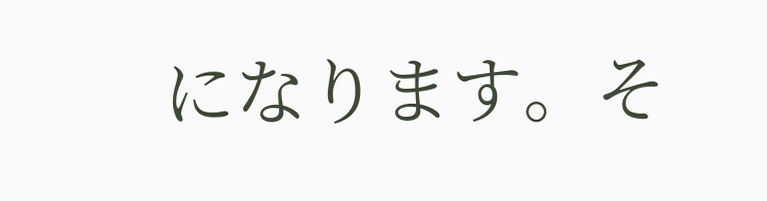になります。そ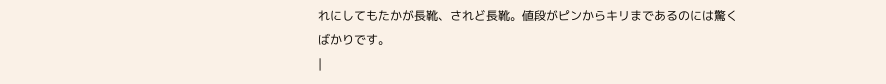れにしてもたかが長靴、されど長靴。値段がピンからキリまであるのには驚くばかりです。
|